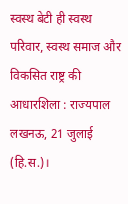स्वस्थ बेटी ही स्वस्थ परिवार, स्वस्थ समाज और विकसित राष्ट्र की आधारशिला : राज्यपाल
लखनऊ, 21 जुलाई (हि.स.)।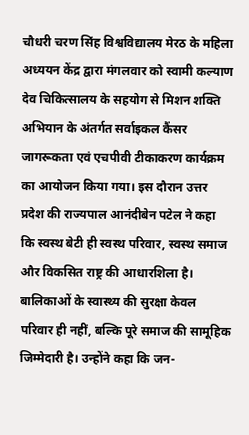चौधरी चरण सिंह विश्वविद्यालय मेरठ के महिला अध्ययन केंद्र द्वारा मंगलवार को स्वामी कल्याण देव चिकित्सालय के सहयोग से मिशन शक्ति अभियान के अंतर्गत सर्वाइकल कैंसर जागरूकता एवं एचपीवी टीकाकरण कार्यक्रम का आयोजन किया गया। इस दौरान उत्तर प्रदेश की राज्यपाल आनंदीबेन पटेल ने कहा कि स्वस्थ बेटी ही स्वस्थ परिवार, स्वस्थ समाज और विकसित राष्ट्र की आधारशिला है। बालिकाओं के स्वास्थ्य की सुरक्षा केवल परिवार ही नहीं, बल्कि पूरे समाज की सामूहिक जिम्मेदारी है। उन्होंने कहा कि जन-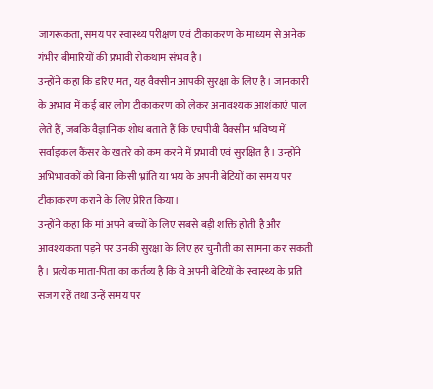जागरूकता, समय पर स्वास्थ्य परीक्षण एवं टीकाकरण के माध्यम से अनेक गंभीर बीमारियों की प्रभावी रोकथाम संभव है।
उन्होंने कहा कि डरिए मत, यह वैक्सीन आपकी सुरक्षा के लिए है। जानकारी के अभाव में कई बार लोग टीकाकरण को लेकर अनावश्यक आशंकाएं पाल लेते हैं, जबकि वैज्ञानिक शोध बताते हैं कि एचपीवी वैक्सीन भविष्य में सर्वाइकल कैंसर के खतरे को कम करने में प्रभावी एवं सुरक्षित है। उन्होंने अभिभावकों को बिना किसी भ्रांति या भय के अपनी बेटियों का समय पर टीकाकरण कराने के लिए प्रेरित किया।
उन्होंने कहा कि मां अपने बच्चों के लिए सबसे बड़ी शक्ति होती है और आवश्यकता पड़ने पर उनकी सुरक्षा के लिए हर चुनौती का सामना कर सकती है। प्रत्येक माता-पिता का कर्तव्य है कि वे अपनी बेटियों के स्वास्थ्य के प्रति सजग रहें तथा उन्हें समय पर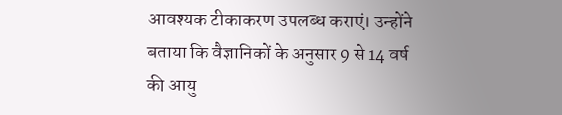आवश्यक टीकाकरण उपलब्ध कराएं। उन्होंने बताया कि वैज्ञानिकों के अनुसार 9 से 14 वर्ष की आयु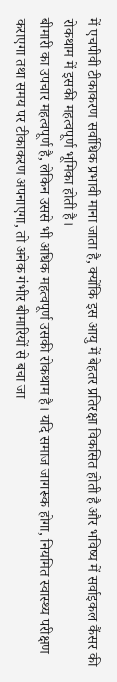में एचपीवी टीकाकरण सर्वाधिक प्रभावी माना जाता है, क्योंकि इस आयु में बेहतर प्रतिरक्षा विकसित होती है और भविष्य में सर्वाइकल कैंसर की रोकथाम में इसकी महत्वपूर्ण भूमिका होती है।
बीमारी का उपचार महत्वपूर्ण है, लेकिन उससे भी अधिक महत्वपूर्ण उसकी रोकथाम है। यदि समाज जागरूक होगा, नियमित स्वास्थ्य परीक्षण कराएगा तथा समय पर टीकाकरण अपनाएगा, तो अनेक गंभीर बीमारियों से बचा जा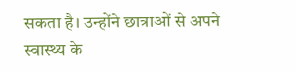सकता है। उन्होंने छात्राओं से अपने स्वास्थ्य के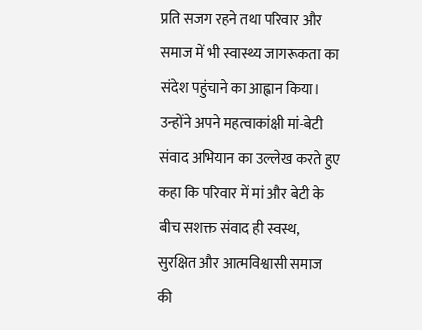प्रति सजग रहने तथा परिवार और समाज में भी स्वास्थ्य जागरूकता का संदेश पहुंचाने का आह्वान किया।
उन्होंने अपने महत्वाकांक्षी मां-बेटी संवाद अभियान का उल्लेख करते हुए कहा कि परिवार में मां और बेटी के बीच सशक्त संवाद ही स्वस्थ, सुरक्षित और आत्मविश्वासी समाज की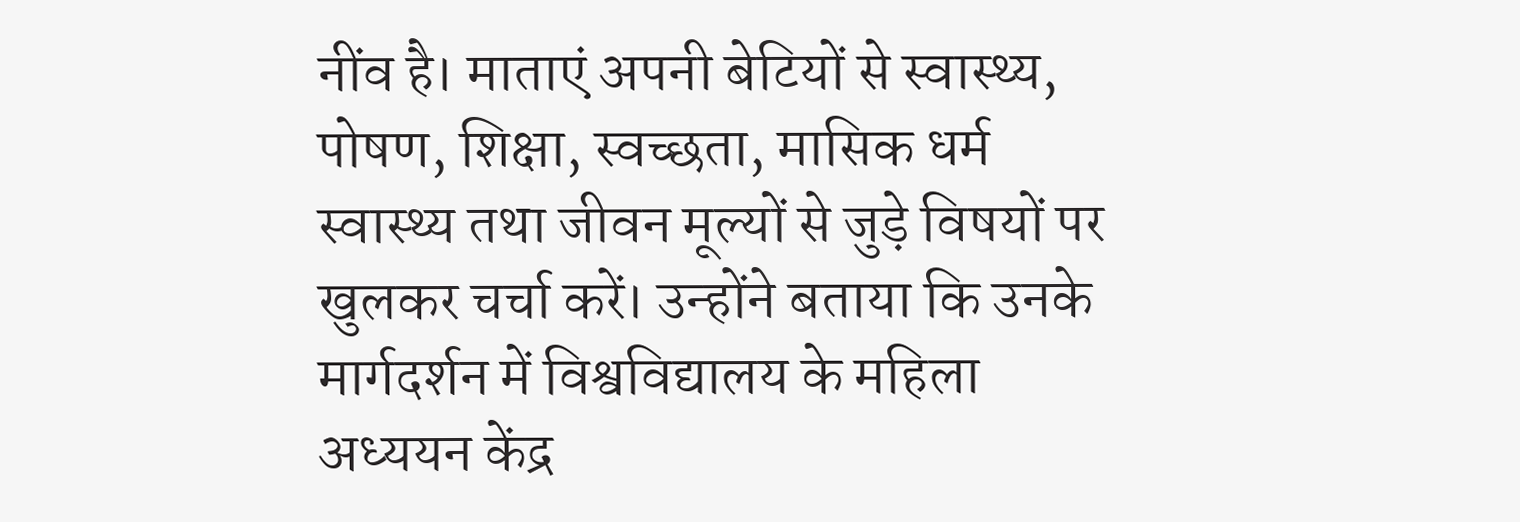नींव है। माताएं अपनी बेटियों से स्वास्थ्य, पोषण, शिक्षा, स्वच्छता, मासिक धर्म स्वास्थ्य तथा जीवन मूल्यों से जुड़े विषयों पर खुलकर चर्चा करें। उन्होंने बताया कि उनके मार्गदर्शन में विश्वविद्यालय के महिला अध्ययन केंद्र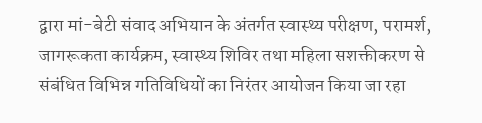द्वारा मां-बेटी संवाद अभियान के अंतर्गत स्वास्थ्य परीक्षण, परामर्श, जागरूकता कार्यक्रम, स्वास्थ्य शिविर तथा महिला सशक्तीकरण से संबंधित विभिन्न गतिविधियों का निरंतर आयोजन किया जा रहा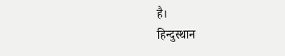है।
हिन्दुस्थान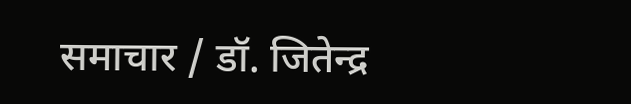समाचार / डॉ. जितेन्द्र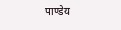पाण्डेय